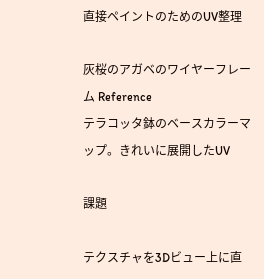直接ペイントのためのUV整理

灰桜のアガベのワイヤーフレーム Reference
テラコッタ鉢のベースカラーマップ。きれいに展開したUV

課題

テクスチャを3Dビュー上に直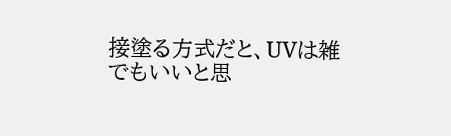接塗る方式だと、UVは雑でもいいと思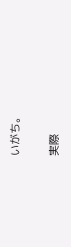いがち。

実際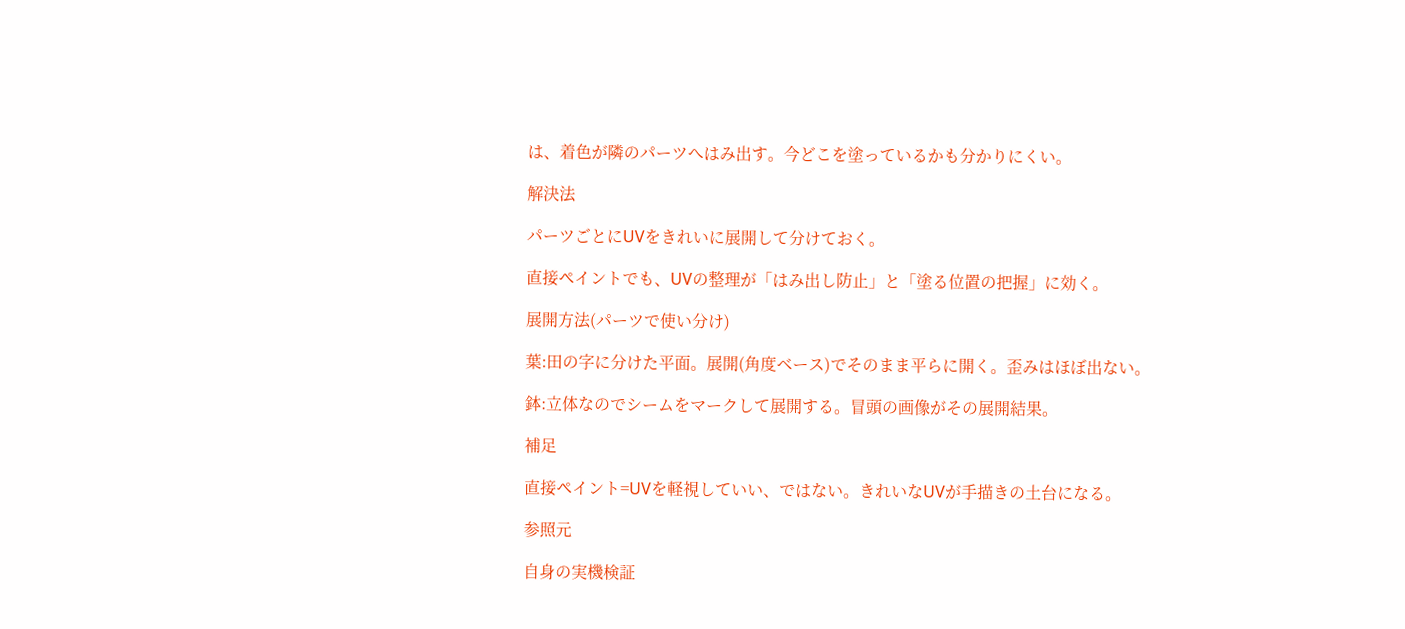は、着色が隣のパーツへはみ出す。今どこを塗っているかも分かりにくい。

解決法

パーツごとにUVをきれいに展開して分けておく。

直接ペイントでも、UVの整理が「はみ出し防止」と「塗る位置の把握」に効く。

展開方法(パーツで使い分け)

葉:田の字に分けた平面。展開(角度ベース)でそのまま平らに開く。歪みはほぼ出ない。

鉢:立体なのでシームをマークして展開する。冒頭の画像がその展開結果。

補足

直接ペイント=UVを軽視していい、ではない。きれいなUVが手描きの土台になる。

参照元

自身の実機検証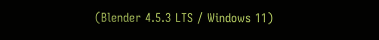(Blender 4.5.3 LTS / Windows 11)